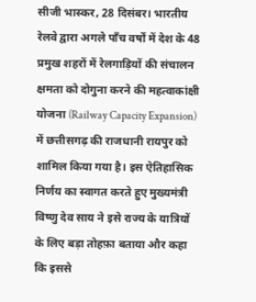सीजी भास्कर, 28 दिसंबर। भारतीय रेलवे द्वारा अगले पाँच वर्षों में देश के 48 प्रमुख शहरों में रेलगाड़ियों की संचालन क्षमता को दोगुना करने की महत्वाकांक्षी योजना (Railway Capacity Expansion) में छत्तीसगढ़ की राजधानी रायपुर को शामिल किया गया है। इस ऐतिहासिक निर्णय का स्वागत करते हुए मुख्यमंत्री विष्णु देव साय ने इसे राज्य के यात्रियों के लिए बड़ा तोहफ़ा बताया और कहा कि इससे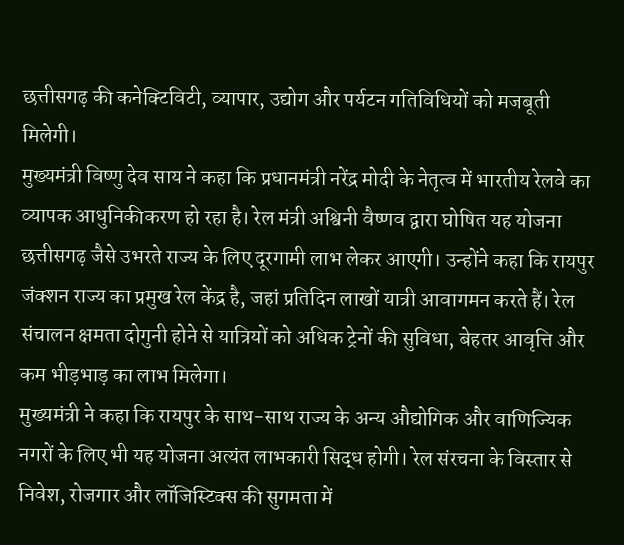छत्तीसगढ़ की कनेक्टिविटी, व्यापार, उद्योग और पर्यटन गतिविधियों को मजबूती मिलेगी।
मुख्यमंत्री विष्णु देव साय ने कहा कि प्रधानमंत्री नरेंद्र मोदी के नेतृत्व में भारतीय रेलवे का व्यापक आधुनिकीकरण हो रहा है। रेल मंत्री अश्विनी वैष्णव द्वारा घोषित यह योजना छत्तीसगढ़ जैसे उभरते राज्य के लिए दूरगामी लाभ लेकर आएगी। उन्होंने कहा कि रायपुर जंक्शन राज्य का प्रमुख रेल केंद्र है, जहां प्रतिदिन लाखों यात्री आवागमन करते हैं। रेल संचालन क्षमता दोगुनी होने से यात्रियों को अधिक ट्रेनों की सुविधा, बेहतर आवृत्ति और कम भीड़भाड़ का लाभ मिलेगा।
मुख्यमंत्री ने कहा कि रायपुर के साथ-साथ राज्य के अन्य औद्योगिक और वाणिज्यिक नगरों के लिए भी यह योजना अत्यंत लाभकारी सिद्ध होगी। रेल संरचना के विस्तार से निवेश, रोजगार और लॉजिस्टिक्स की सुगमता में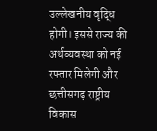उल्लेखनीय वृद्धि होगी। इससे राज्य की अर्थव्यवस्था को नई रफ्तार मिलेगी और छत्तीसगढ़ राष्ट्रीय विकास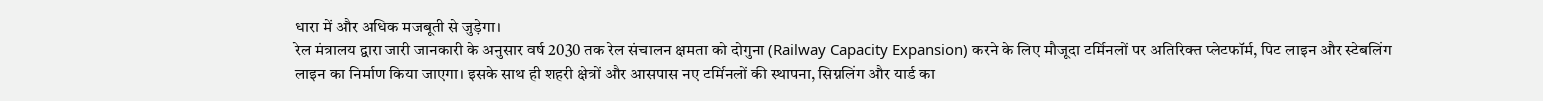धारा में और अधिक मजबूती से जुड़ेगा।
रेल मंत्रालय द्वारा जारी जानकारी के अनुसार वर्ष 2030 तक रेल संचालन क्षमता को दोगुना (Railway Capacity Expansion) करने के लिए मौजूदा टर्मिनलों पर अतिरिक्त प्लेटफॉर्म, पिट लाइन और स्टेबलिंग लाइन का निर्माण किया जाएगा। इसके साथ ही शहरी क्षेत्रों और आसपास नए टर्मिनलों की स्थापना, सिग्नलिंग और यार्ड का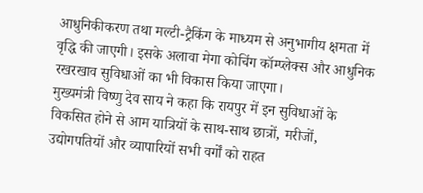आधुनिकीकरण तथा मल्टी-ट्रैकिंग के माध्यम से अनुभागीय क्षमता में वृद्धि की जाएगी। इसके अलावा मेगा कोचिंग कॉम्प्लेक्स और आधुनिक रखरखाव सुविधाओं का भी विकास किया जाएगा।
मुख्यमंत्री विष्णु देव साय ने कहा कि रायपुर में इन सुविधाओं के विकसित होने से आम यात्रियों के साथ-साथ छात्रों, मरीजों, उद्योगपतियों और व्यापारियों सभी वर्गों को राहत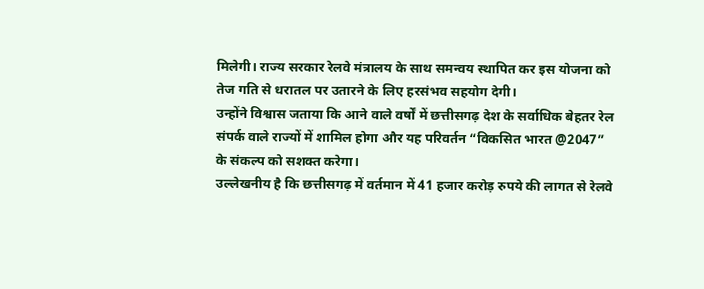मिलेगी। राज्य सरकार रेलवे मंत्रालय के साथ समन्वय स्थापित कर इस योजना को तेज गति से धरातल पर उतारने के लिए हरसंभव सहयोग देगी।
उन्होंने विश्वास जताया कि आने वाले वर्षों में छत्तीसगढ़ देश के सर्वाधिक बेहतर रेल संपर्क वाले राज्यों में शामिल होगा और यह परिवर्तन “विकसित भारत @2047” के संकल्प को सशक्त करेगा।
उल्लेखनीय है कि छत्तीसगढ़ में वर्तमान में 41 हजार करोड़ रुपये की लागत से रेलवे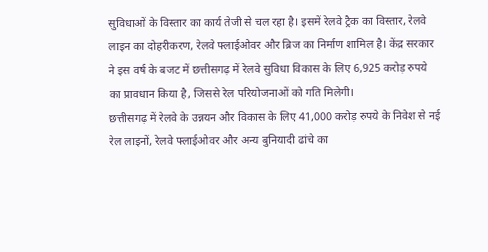सुविधाओं के विस्तार का कार्य तेजी से चल रहा है। इसमें रेलवे ट्रैक का विस्तार, रेलवे लाइन का दोहरीकरण, रेलवे फ्लाईओवर और ब्रिज का निर्माण शामिल है। केंद्र सरकार ने इस वर्ष के बजट में छत्तीसगढ़ में रेलवे सुविधा विकास के लिए 6,925 करोड़ रुपये का प्रावधान किया है, जिससे रेल परियोजनाओं को गति मिलेगी।
छत्तीसगढ़ में रेलवे के उन्नयन और विकास के लिए 41,000 करोड़ रुपये के निवेश से नई रेल लाइनों, रेलवे फ्लाईओवर और अन्य बुनियादी ढांचे का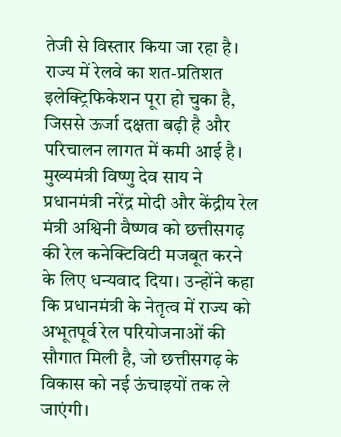तेजी से विस्तार किया जा रहा है। राज्य में रेलवे का शत-प्रतिशत इलेक्ट्रिफिकेशन पूरा हो चुका है, जिससे ऊर्जा दक्षता बढ़ी है और परिचालन लागत में कमी आई है।
मुख्यमंत्री विष्णु देव साय ने प्रधानमंत्री नरेंद्र मोदी और केंद्रीय रेल मंत्री अश्विनी वैष्णव को छत्तीसगढ़ की रेल कनेक्टिविटी मजबूत करने के लिए धन्यवाद दिया। उन्होंने कहा कि प्रधानमंत्री के नेतृत्व में राज्य को अभूतपूर्व रेल परियोजनाओं की सौगात मिली है, जो छत्तीसगढ़ के विकास को नई ऊंचाइयों तक ले जाएंगी।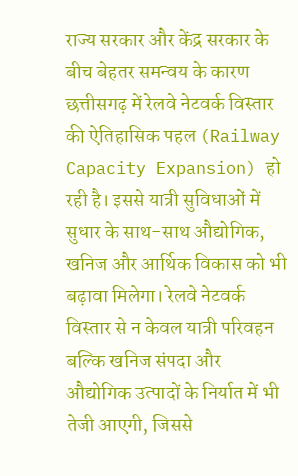राज्य सरकार और केंद्र सरकार के बीच बेहतर समन्वय के कारण छत्तीसगढ़ में रेलवे नेटवर्क विस्तार की ऐतिहासिक पहल (Railway Capacity Expansion) हो रही है। इससे यात्री सुविधाओं में सुधार के साथ-साथ औद्योगिक, खनिज और आर्थिक विकास को भी बढ़ावा मिलेगा। रेलवे नेटवर्क विस्तार से न केवल यात्री परिवहन बल्कि खनिज संपदा और औद्योगिक उत्पादों के निर्यात में भी तेजी आएगी, जिससे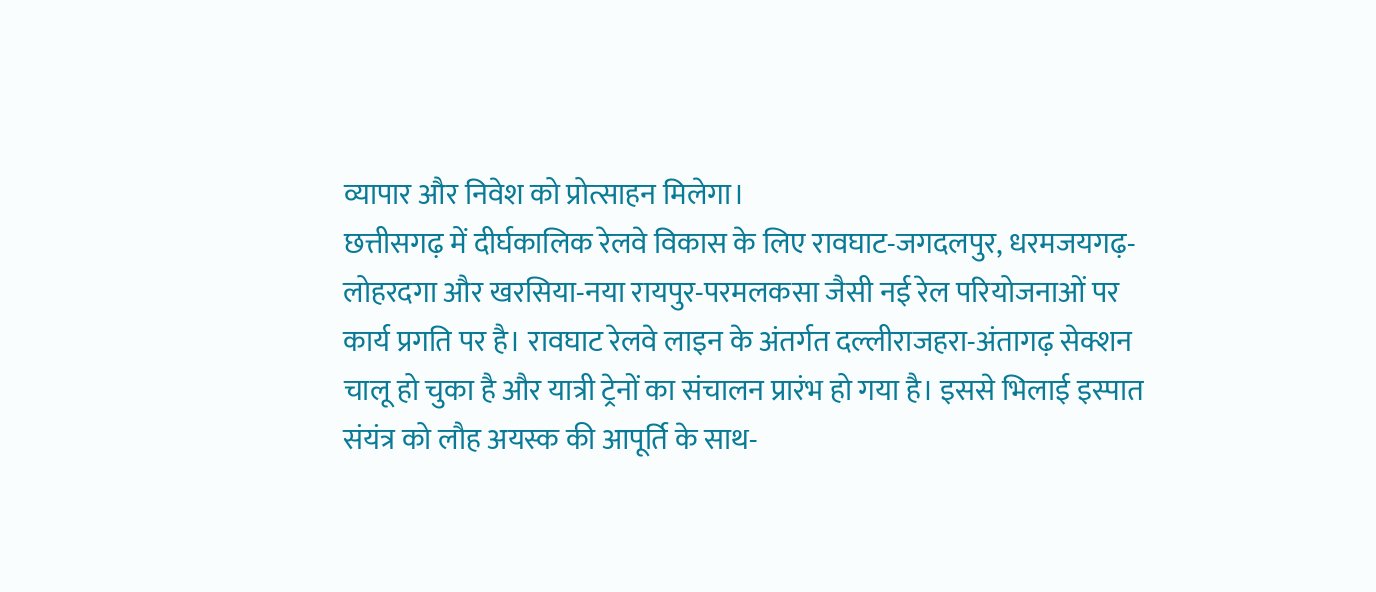व्यापार और निवेश को प्रोत्साहन मिलेगा।
छत्तीसगढ़ में दीर्घकालिक रेलवे विकास के लिए रावघाट-जगदलपुर, धरमजयगढ़-लोहरदगा और खरसिया-नया रायपुर-परमलकसा जैसी नई रेल परियोजनाओं पर कार्य प्रगति पर है। रावघाट रेलवे लाइन के अंतर्गत दल्लीराजहरा-अंतागढ़ सेक्शन चालू हो चुका है और यात्री ट्रेनों का संचालन प्रारंभ हो गया है। इससे भिलाई इस्पात संयंत्र को लौह अयस्क की आपूर्ति के साथ-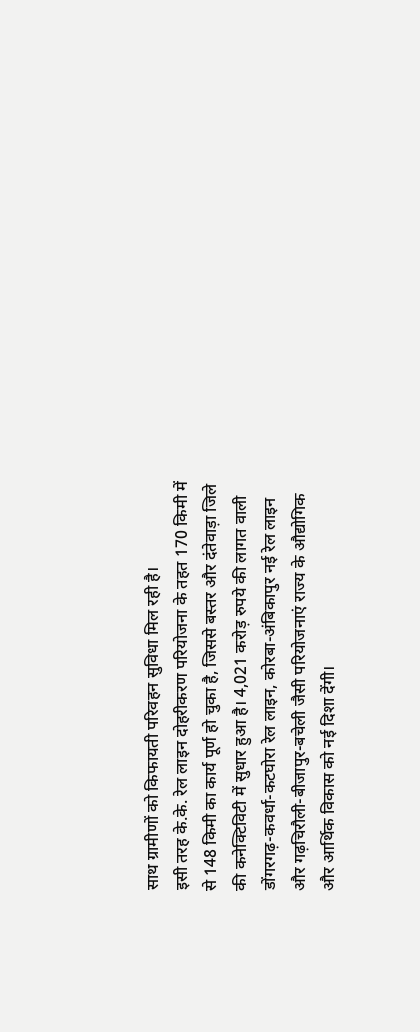साथ ग्रामीणों को किफायती परिवहन सुविधा मिल रही है।
इसी तरह के.के. रेल लाइन दोहरीकरण परियोजना के तहत 170 किमी में से 148 किमी का कार्य पूर्ण हो चुका है, जिससे बस्तर और दंतेवाड़ा जिले की कनेक्टिविटी में सुधार हुआ है। 4,021 करोड़ रुपये की लागत वाली डोंगरगढ़-कवर्धा-कटघोरा रेल लाइन, कोरबा-अंबिकापुर नई रेल लाइन और गढ़चिरौली-बीजापुर-बचेली जैसी परियोजनाएं राज्य के औद्योगिक और आर्थिक विकास को नई दिशा देंगी।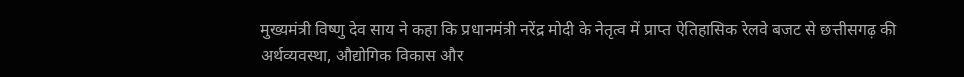मुख्यमंत्री विष्णु देव साय ने कहा कि प्रधानमंत्री नरेंद्र मोदी के नेतृत्व में प्राप्त ऐतिहासिक रेलवे बजट से छत्तीसगढ़ की अर्थव्यवस्था, औद्योगिक विकास और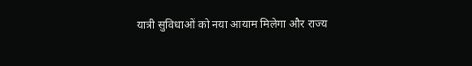यात्री सुविधाओं को नया आयाम मिलेगा और राज्य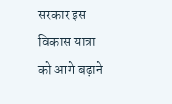सरकार इस विकास यात्रा को आगे बढ़ाने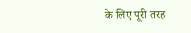के लिए पूरी तरह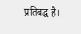प्रतिबद्ध है।